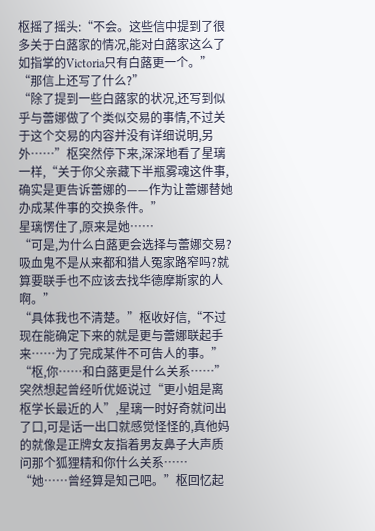枢摇了摇头:“不会。这些信中提到了很多关于白蕗家的情况,能对白蕗家这么了如指掌的Victoria只有白蕗更一个。”
“那信上还写了什么?”
“除了提到一些白蕗家的状况,还写到似乎与蕾娜做了个类似交易的事情,不过关于这个交易的内容并没有详细说明,另外……”枢突然停下来,深深地看了星璃一样,“关于你父亲藏下半瓶雾魂这件事,确实是更告诉蕾娜的——作为让蕾娜替她办成某件事的交换条件。”
星璃愣住了,原来是她……
“可是,为什么白蕗更会选择与蕾娜交易?吸血鬼不是从来都和猎人冤家路窄吗?就算要联手也不应该去找华德摩斯家的人啊。”
“具体我也不清楚。”枢收好信,“不过现在能确定下来的就是更与蕾娜联起手来……为了完成某件不可告人的事。”
“枢,你……和白蕗更是什么关系……”突然想起曾经听优姬说过“更小姐是离枢学长最近的人”,星璃一时好奇就问出了口,可是话一出口就感觉怪怪的,真他妈的就像是正牌女友指着男友鼻子大声质问那个狐狸精和你什么关系……
“她……曾经算是知己吧。”枢回忆起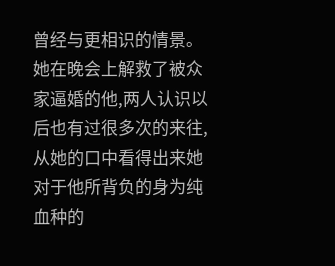曾经与更相识的情景。
她在晚会上解救了被众家逼婚的他,两人认识以后也有过很多次的来往,从她的口中看得出来她对于他所背负的身为纯血种的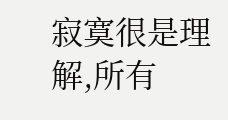寂寞很是理解,所有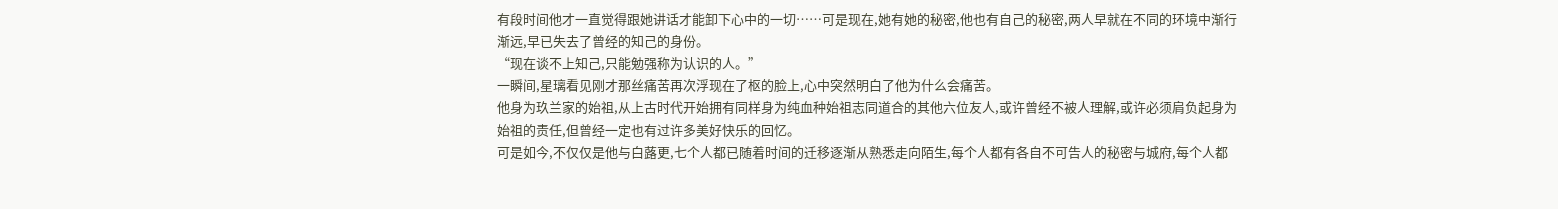有段时间他才一直觉得跟她讲话才能卸下心中的一切……可是现在,她有她的秘密,他也有自己的秘密,两人早就在不同的环境中渐行渐远,早已失去了曾经的知己的身份。
“现在谈不上知己,只能勉强称为认识的人。”
一瞬间,星璃看见刚才那丝痛苦再次浮现在了枢的脸上,心中突然明白了他为什么会痛苦。
他身为玖兰家的始祖,从上古时代开始拥有同样身为纯血种始祖志同道合的其他六位友人,或许曾经不被人理解,或许必须肩负起身为始祖的责任,但曾经一定也有过许多美好快乐的回忆。
可是如今,不仅仅是他与白蕗更,七个人都已随着时间的迁移逐渐从熟悉走向陌生,每个人都有各自不可告人的秘密与城府,每个人都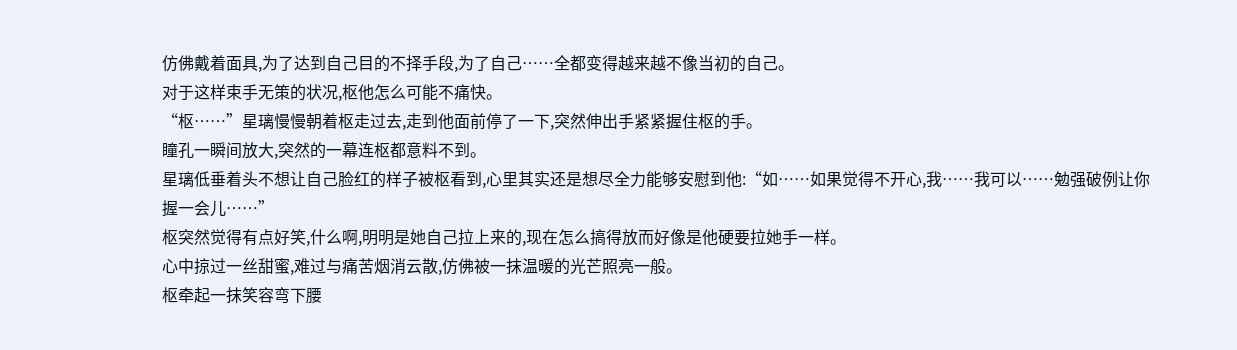仿佛戴着面具,为了达到自己目的不择手段,为了自己……全都变得越来越不像当初的自己。
对于这样束手无策的状况,枢他怎么可能不痛快。
“枢……”星璃慢慢朝着枢走过去,走到他面前停了一下,突然伸出手紧紧握住枢的手。
瞳孔一瞬间放大,突然的一幕连枢都意料不到。
星璃低垂着头不想让自己脸红的样子被枢看到,心里其实还是想尽全力能够安慰到他:“如……如果觉得不开心,我……我可以……勉强破例让你握一会儿……”
枢突然觉得有点好笑,什么啊,明明是她自己拉上来的,现在怎么搞得放而好像是他硬要拉她手一样。
心中掠过一丝甜蜜,难过与痛苦烟消云散,仿佛被一抹温暖的光芒照亮一般。
枢牵起一抹笑容弯下腰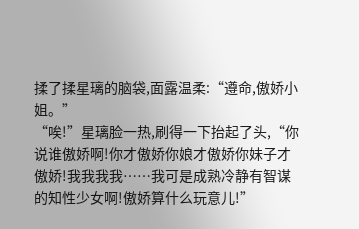揉了揉星璃的脑袋,面露温柔:“遵命,傲娇小姐。”
“唉!”星璃脸一热,刷得一下抬起了头,“你说谁傲娇啊!你才傲娇你娘才傲娇你妹子才傲娇!我我我我……我可是成熟冷静有智谋的知性少女啊!傲娇算什么玩意儿!”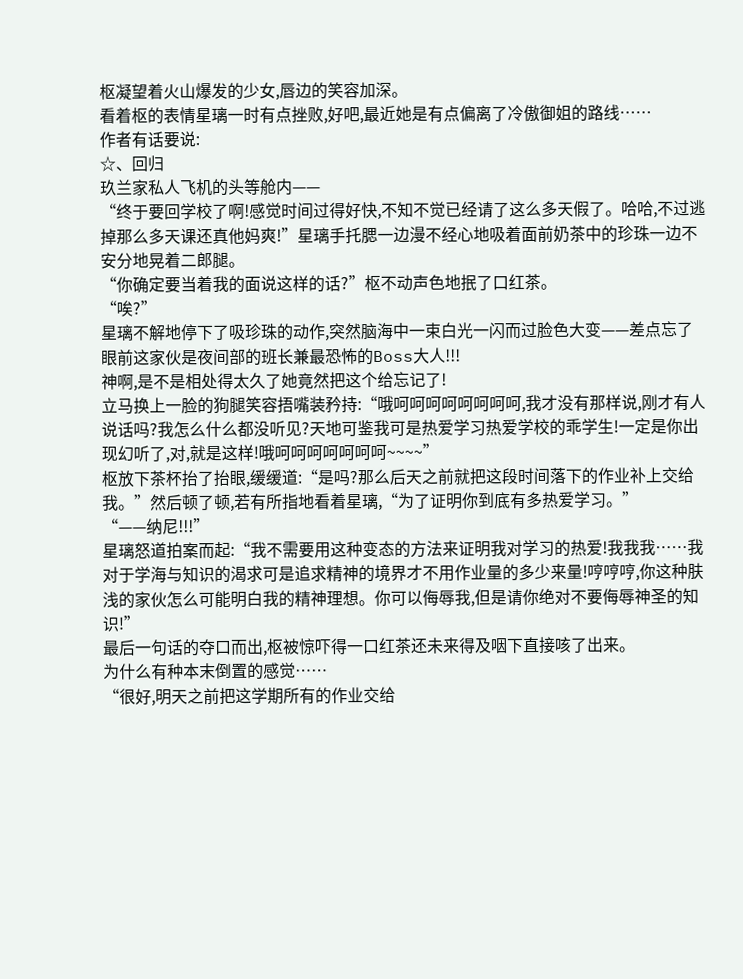枢凝望着火山爆发的少女,唇边的笑容加深。
看着枢的表情星璃一时有点挫败,好吧,最近她是有点偏离了冷傲御姐的路线……
作者有话要说:
☆、回归
玖兰家私人飞机的头等舱内——
“终于要回学校了啊!感觉时间过得好快,不知不觉已经请了这么多天假了。哈哈,不过逃掉那么多天课还真他妈爽!”星璃手托腮一边漫不经心地吸着面前奶茶中的珍珠一边不安分地晃着二郎腿。
“你确定要当着我的面说这样的话?”枢不动声色地抿了口红茶。
“唉?”
星璃不解地停下了吸珍珠的动作,突然脑海中一束白光一闪而过脸色大变——差点忘了眼前这家伙是夜间部的班长兼最恐怖的Boss大人!!!
神啊,是不是相处得太久了她竟然把这个给忘记了!
立马换上一脸的狗腿笑容捂嘴装矜持:“哦呵呵呵呵呵呵呵呵,我才没有那样说,刚才有人说话吗?我怎么什么都没听见?天地可鉴我可是热爱学习热爱学校的乖学生!一定是你出现幻听了,对,就是这样!哦呵呵呵呵呵呵呵~~~~”
枢放下茶杯抬了抬眼,缓缓道:“是吗?那么后天之前就把这段时间落下的作业补上交给我。”然后顿了顿,若有所指地看着星璃,“为了证明你到底有多热爱学习。”
“——纳尼!!!”
星璃怒道拍案而起:“我不需要用这种变态的方法来证明我对学习的热爱!我我我……我对于学海与知识的渴求可是追求精神的境界才不用作业量的多少来量!哼哼哼,你这种肤浅的家伙怎么可能明白我的精神理想。你可以侮辱我,但是请你绝对不要侮辱神圣的知识!”
最后一句话的夺口而出,枢被惊吓得一口红茶还未来得及咽下直接咳了出来。
为什么有种本末倒置的感觉……
“很好,明天之前把这学期所有的作业交给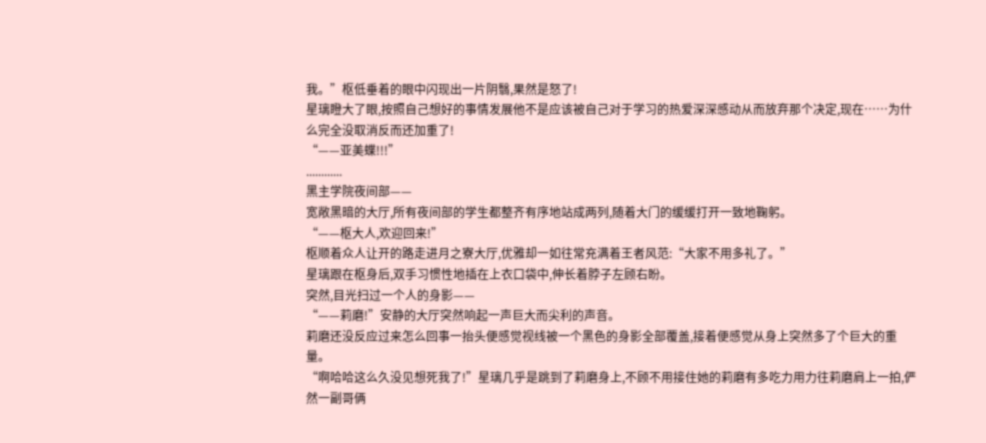我。”枢低垂着的眼中闪现出一片阴翳,果然是怒了!
星璃瞪大了眼,按照自己想好的事情发展他不是应该被自己对于学习的热爱深深感动从而放弃那个决定,现在……为什么完全没取消反而还加重了!
“——亚美蝶!!!”
............
黑主学院夜间部——
宽敞黑暗的大厅,所有夜间部的学生都整齐有序地站成两列,随着大门的缓缓打开一致地鞠躬。
“——枢大人,欢迎回来!”
枢顺着众人让开的路走进月之寮大厅,优雅却一如往常充满着王者风范:“大家不用多礼了。”
星璃跟在枢身后,双手习惯性地插在上衣口袋中,伸长着脖子左顾右盼。
突然,目光扫过一个人的身影——
“——莉磨!”安静的大厅突然响起一声巨大而尖利的声音。
莉磨还没反应过来怎么回事一抬头便感觉视线被一个黑色的身影全部覆盖,接着便感觉从身上突然多了个巨大的重量。
“啊哈哈这么久没见想死我了!”星璃几乎是跳到了莉磨身上,不顾不用接住她的莉磨有多吃力用力往莉磨肩上一拍,俨然一副哥俩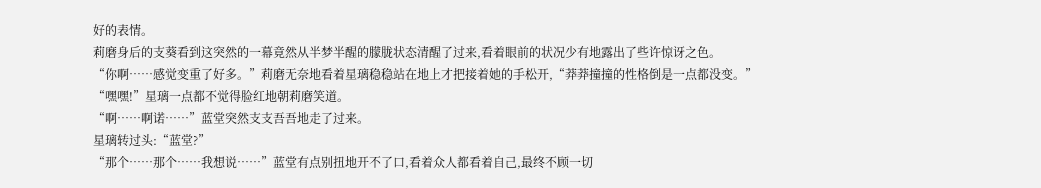好的表情。
莉磨身后的支葵看到这突然的一幕竟然从半梦半醒的朦胧状态清醒了过来,看着眼前的状况少有地露出了些许惊讶之色。
“你啊……感觉变重了好多。”莉磨无奈地看着星璃稳稳站在地上才把接着她的手松开,“莽莽撞撞的性格倒是一点都没变。”
“嘿嘿!”星璃一点都不觉得脸红地朝莉磨笑道。
“啊……啊诺……”蓝堂突然支支吾吾地走了过来。
星璃转过头:“蓝堂?”
“那个……那个……我想说……”蓝堂有点别扭地开不了口,看着众人都看着自己,最终不顾一切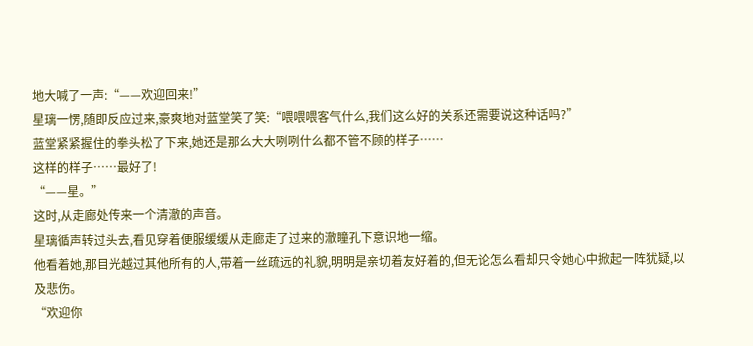地大喊了一声:“——欢迎回来!”
星璃一愣,随即反应过来,豪爽地对蓝堂笑了笑:“喂喂喂客气什么,我们这么好的关系还需要说这种话吗?”
蓝堂紧紧握住的拳头松了下来,她还是那么大大咧咧什么都不管不顾的样子……
这样的样子……最好了!
“——星。”
这时,从走廊处传来一个清澈的声音。
星璃循声转过头去,看见穿着便服缓缓从走廊走了过来的澈瞳孔下意识地一缩。
他看着她,那目光越过其他所有的人,带着一丝疏远的礼貌,明明是亲切着友好着的,但无论怎么看却只令她心中掀起一阵犹疑,以及悲伤。
“欢迎你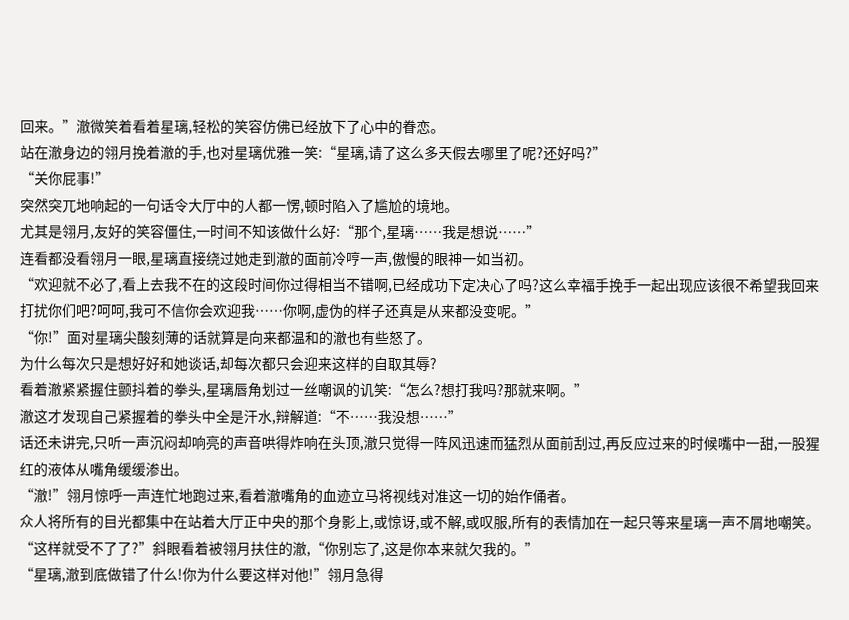回来。”澈微笑着看着星璃,轻松的笑容仿佛已经放下了心中的眷恋。
站在澈身边的翎月挽着澈的手,也对星璃优雅一笑:“星璃,请了这么多天假去哪里了呢?还好吗?”
“关你屁事!”
突然突兀地响起的一句话令大厅中的人都一愣,顿时陷入了尴尬的境地。
尤其是翎月,友好的笑容僵住,一时间不知该做什么好:“那个,星璃……我是想说……”
连看都没看翎月一眼,星璃直接绕过她走到澈的面前冷哼一声,傲慢的眼神一如当初。
“欢迎就不必了,看上去我不在的这段时间你过得相当不错啊,已经成功下定决心了吗?这么幸福手挽手一起出现应该很不希望我回来打扰你们吧?呵呵,我可不信你会欢迎我……你啊,虚伪的样子还真是从来都没变呢。”
“你!”面对星璃尖酸刻薄的话就算是向来都温和的澈也有些怒了。
为什么每次只是想好好和她谈话,却每次都只会迎来这样的自取其辱?
看着澈紧紧握住颤抖着的拳头,星璃唇角划过一丝嘲讽的讥笑:“怎么?想打我吗?那就来啊。”
澈这才发现自己紧握着的拳头中全是汗水,辩解道:“不……我没想……”
话还未讲完,只听一声沉闷却响亮的声音哄得炸响在头顶,澈只觉得一阵风迅速而猛烈从面前刮过,再反应过来的时候嘴中一甜,一股猩红的液体从嘴角缓缓渗出。
“澈!”翎月惊呼一声连忙地跑过来,看着澈嘴角的血迹立马将视线对准这一切的始作俑者。
众人将所有的目光都集中在站着大厅正中央的那个身影上,或惊讶,或不解,或叹服,所有的表情加在一起只等来星璃一声不屑地嘲笑。
“这样就受不了了?”斜眼看着被翎月扶住的澈,“你别忘了,这是你本来就欠我的。”
“星璃,澈到底做错了什么!你为什么要这样对他!”翎月急得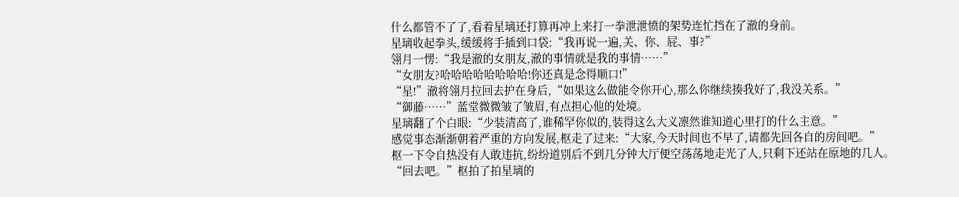什么都管不了了,看着星璃还打算再冲上来打一拳泄泄愤的架势连忙挡在了澈的身前。
星璃收起拳头,缓缓将手插到口袋:“我再说一遍,关、你、屁、事?”
翎月一愣:“我是澈的女朋友,澈的事情就是我的事情……”
“女朋友?哈哈哈哈哈哈哈哈!你还真是念得顺口!”
“星!”澈将翎月拉回去护在身后,“如果这么做能令你开心,那么你继续揍我好了,我没关系。”
“御藤……”蓝堂微微皱了皱眉,有点担心他的处境。
星璃翻了个白眼:“少装清高了,谁稀罕你似的,装得这么大义凛然谁知道心里打的什么主意。”
感觉事态渐渐朝着严重的方向发展,枢走了过来:“大家,今天时间也不早了,请都先回各自的房间吧。”
枢一下令自热没有人敢违抗,纷纷道别后不到几分钟大厅便空荡荡地走光了人,只剩下还站在原地的几人。
“回去吧。”枢拍了拍星璃的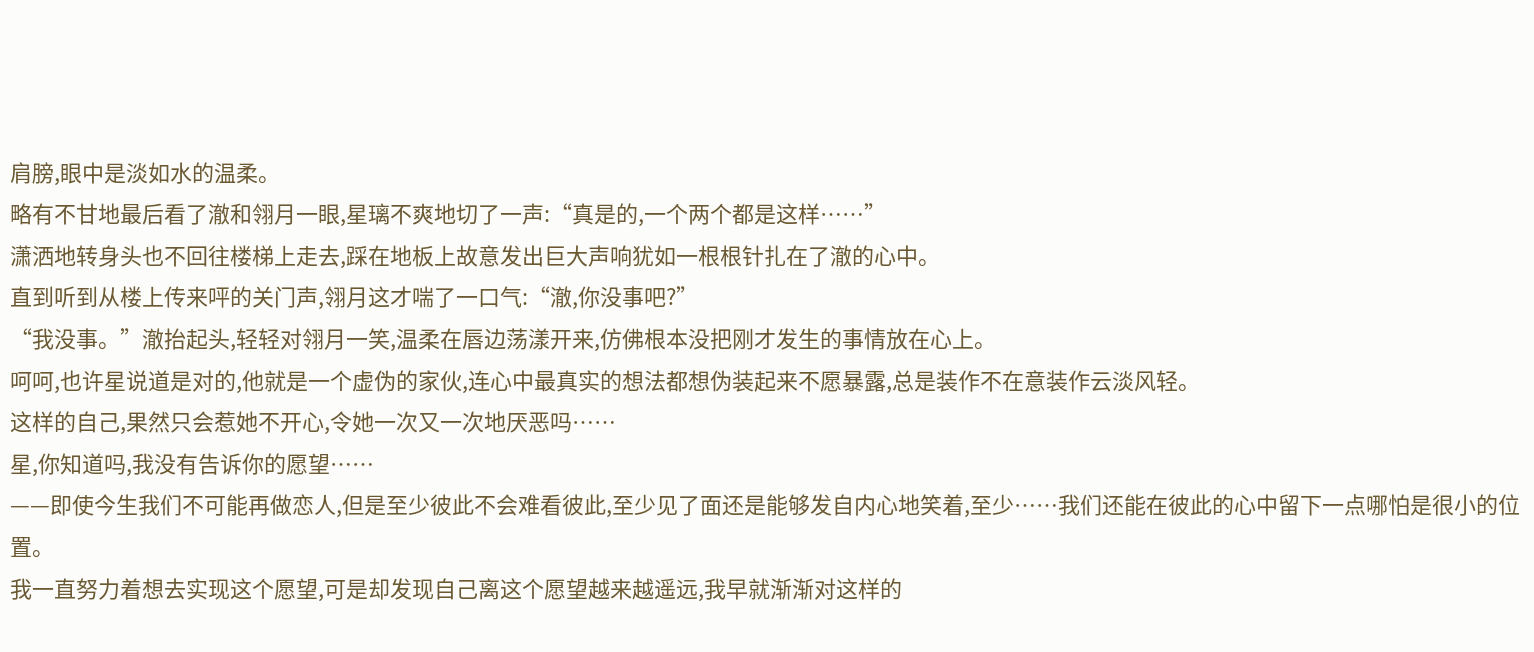肩膀,眼中是淡如水的温柔。
略有不甘地最后看了澈和翎月一眼,星璃不爽地切了一声:“真是的,一个两个都是这样……”
潇洒地转身头也不回往楼梯上走去,踩在地板上故意发出巨大声响犹如一根根针扎在了澈的心中。
直到听到从楼上传来呯的关门声,翎月这才喘了一口气:“澈,你没事吧?”
“我没事。”澈抬起头,轻轻对翎月一笑,温柔在唇边荡漾开来,仿佛根本没把刚才发生的事情放在心上。
呵呵,也许星说道是对的,他就是一个虚伪的家伙,连心中最真实的想法都想伪装起来不愿暴露,总是装作不在意装作云淡风轻。
这样的自己,果然只会惹她不开心,令她一次又一次地厌恶吗……
星,你知道吗,我没有告诉你的愿望……
——即使今生我们不可能再做恋人,但是至少彼此不会难看彼此,至少见了面还是能够发自内心地笑着,至少……我们还能在彼此的心中留下一点哪怕是很小的位置。
我一直努力着想去实现这个愿望,可是却发现自己离这个愿望越来越遥远,我早就渐渐对这样的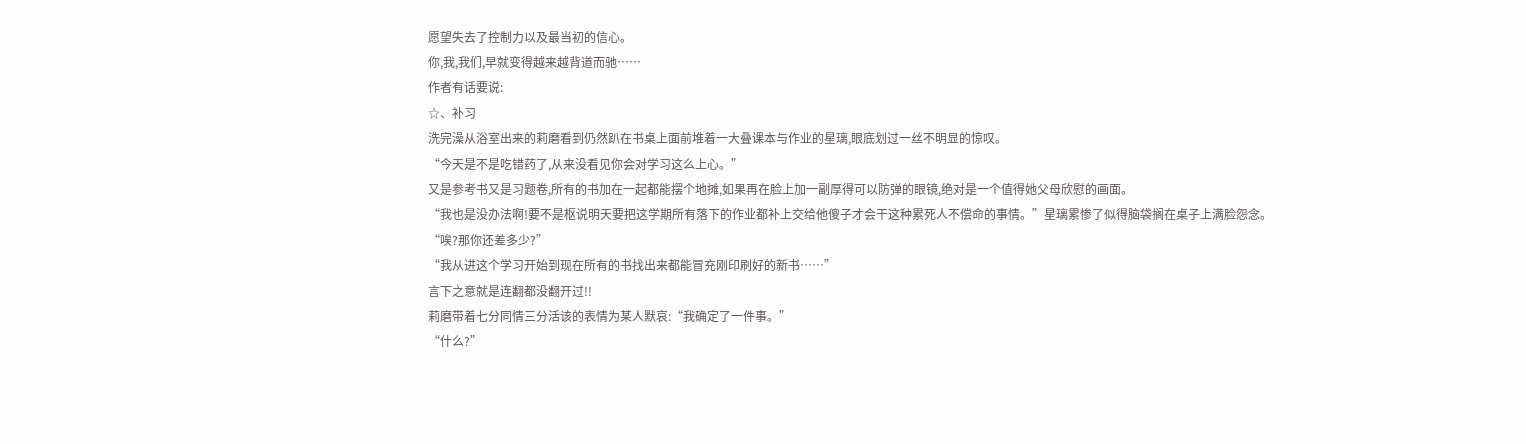愿望失去了控制力以及最当初的信心。
你,我,我们,早就变得越来越背道而驰……
作者有话要说:
☆、补习
洗完澡从浴室出来的莉磨看到仍然趴在书桌上面前堆着一大叠课本与作业的星璃,眼底划过一丝不明显的惊叹。
“今天是不是吃错药了,从来没看见你会对学习这么上心。”
又是参考书又是习题卷,所有的书加在一起都能摆个地摊,如果再在脸上加一副厚得可以防弹的眼镜,绝对是一个值得她父母欣慰的画面。
“我也是没办法啊!要不是枢说明天要把这学期所有落下的作业都补上交给他傻子才会干这种累死人不偿命的事情。”星璃累惨了似得脑袋搁在桌子上满脸怨念。
“唉?那你还差多少?”
“我从进这个学习开始到现在所有的书找出来都能冒充刚印刷好的新书……”
言下之意就是连翻都没翻开过!!
莉磨带着七分同情三分活该的表情为某人默哀:“我确定了一件事。”
“什么?”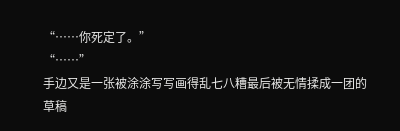“……你死定了。”
“……”
手边又是一张被涂涂写写画得乱七八糟最后被无情揉成一团的草稿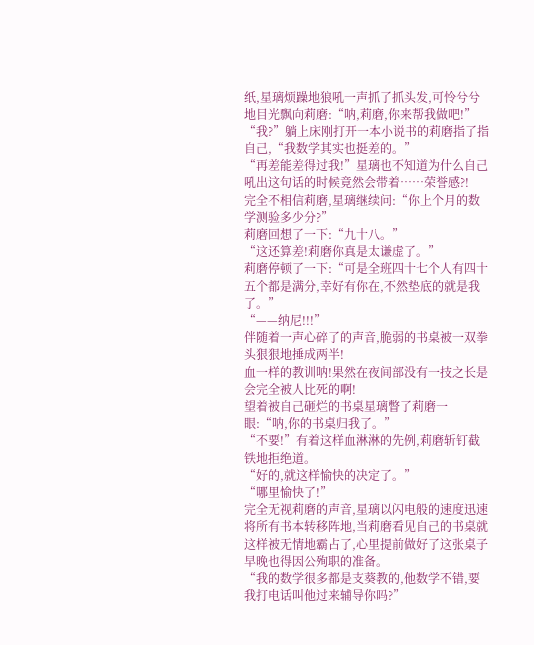纸,星璃烦躁地狼吼一声抓了抓头发,可怜兮兮地目光飘向莉磨:“呐,莉磨,你来帮我做吧!”
“我?”躺上床刚打开一本小说书的莉磨指了指自己,“我数学其实也挺差的。”
“再差能差得过我!”星璃也不知道为什么自己吼出这句话的时候竟然会带着……荣誉感?!
完全不相信莉磨,星璃继续问:“你上个月的数学测验多少分?”
莉磨回想了一下:“九十八。”
“这还算差!莉磨你真是太谦虚了。”
莉磨停顿了一下:“可是全班四十七个人有四十五个都是满分,幸好有你在,不然垫底的就是我了。”
“——纳尼!!!”
伴随着一声心碎了的声音,脆弱的书桌被一双拳头狠狠地捶成两半!
血一样的教训呐!果然在夜间部没有一技之长是会完全被人比死的啊!
望着被自己砸烂的书桌星璃瞥了莉磨一眼:“呐,你的书桌归我了。”
“不要!”有着这样血淋淋的先例,莉磨斩钉截铁地拒绝道。
“好的,就这样愉快的决定了。”
“哪里愉快了!”
完全无视莉磨的声音,星璃以闪电般的速度迅速将所有书本转移阵地,当莉磨看见自己的书桌就这样被无情地霸占了,心里提前做好了这张桌子早晚也得因公殉职的准备。
“我的数学很多都是支葵教的,他数学不错,要我打电话叫他过来辅导你吗?”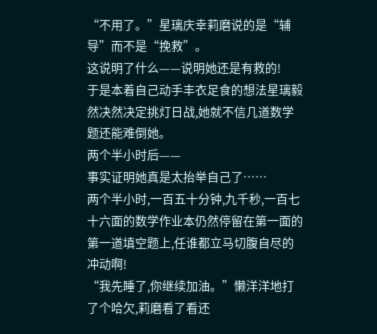“不用了。”星璃庆幸莉磨说的是“辅导”而不是“挽救”。
这说明了什么——说明她还是有救的!
于是本着自己动手丰衣足食的想法星璃毅然决然决定挑灯日战,她就不信几道数学题还能难倒她。
两个半小时后——
事实证明她真是太抬举自己了……
两个半小时,一百五十分钟,九千秒,一百七十六面的数学作业本仍然停留在第一面的第一道填空题上,任谁都立马切腹自尽的冲动啊!
“我先睡了,你继续加油。”懒洋洋地打了个哈欠,莉磨看了看还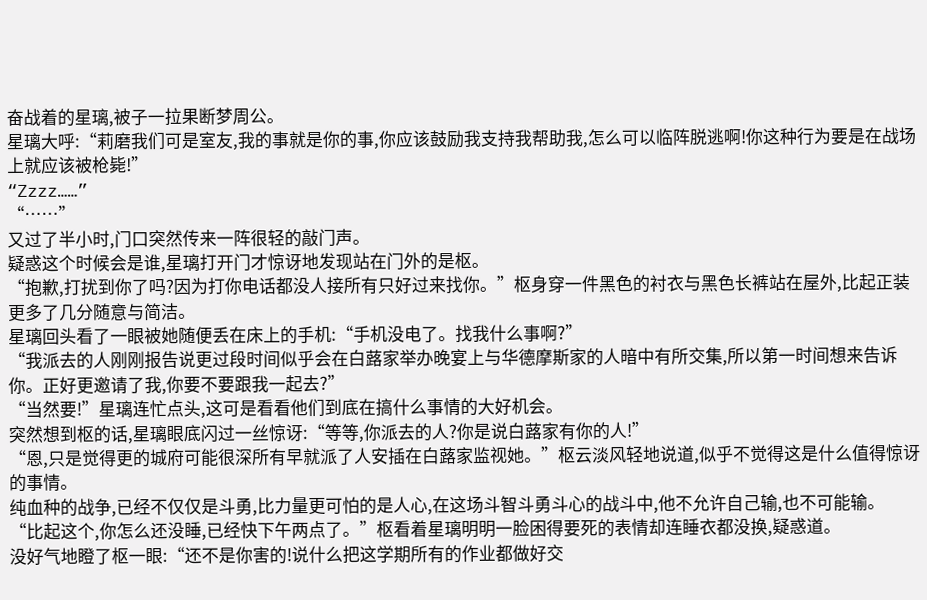奋战着的星璃,被子一拉果断梦周公。
星璃大呼:“莉磨我们可是室友,我的事就是你的事,你应该鼓励我支持我帮助我,怎么可以临阵脱逃啊!你这种行为要是在战场上就应该被枪毙!”
“Zzzz……”
“……”
又过了半小时,门口突然传来一阵很轻的敲门声。
疑惑这个时候会是谁,星璃打开门才惊讶地发现站在门外的是枢。
“抱歉,打扰到你了吗?因为打你电话都没人接所有只好过来找你。”枢身穿一件黑色的衬衣与黑色长裤站在屋外,比起正装更多了几分随意与简洁。
星璃回头看了一眼被她随便丢在床上的手机:“手机没电了。找我什么事啊?”
“我派去的人刚刚报告说更过段时间似乎会在白蕗家举办晚宴上与华德摩斯家的人暗中有所交集,所以第一时间想来告诉你。正好更邀请了我,你要不要跟我一起去?”
“当然要!”星璃连忙点头,这可是看看他们到底在搞什么事情的大好机会。
突然想到枢的话,星璃眼底闪过一丝惊讶:“等等,你派去的人?你是说白蕗家有你的人!”
“恩,只是觉得更的城府可能很深所有早就派了人安插在白蕗家监视她。”枢云淡风轻地说道,似乎不觉得这是什么值得惊讶的事情。
纯血种的战争,已经不仅仅是斗勇,比力量更可怕的是人心,在这场斗智斗勇斗心的战斗中,他不允许自己输,也不可能输。
“比起这个,你怎么还没睡,已经快下午两点了。”枢看着星璃明明一脸困得要死的表情却连睡衣都没换,疑惑道。
没好气地瞪了枢一眼:“还不是你害的!说什么把这学期所有的作业都做好交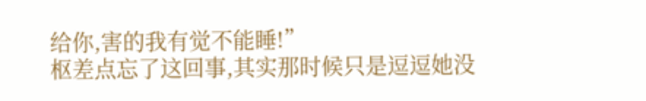给你,害的我有觉不能睡!”
枢差点忘了这回事,其实那时候只是逗逗她没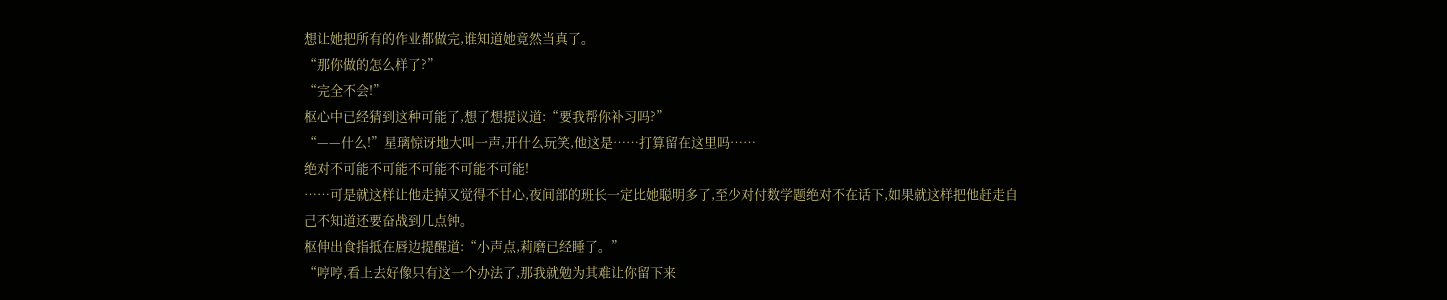想让她把所有的作业都做完,谁知道她竟然当真了。
“那你做的怎么样了?”
“完全不会!”
枢心中已经猜到这种可能了,想了想提议道:“要我帮你补习吗?”
“——什么!”星璃惊讶地大叫一声,开什么玩笑,他这是……打算留在这里吗……
绝对不可能不可能不可能不可能不可能!
……可是就这样让他走掉又觉得不甘心,夜间部的班长一定比她聪明多了,至少对付数学题绝对不在话下,如果就这样把他赶走自己不知道还要奋战到几点钟。
枢伸出食指抵在唇边提醒道:“小声点,莉磨已经睡了。”
“哼哼,看上去好像只有这一个办法了,那我就勉为其难让你留下来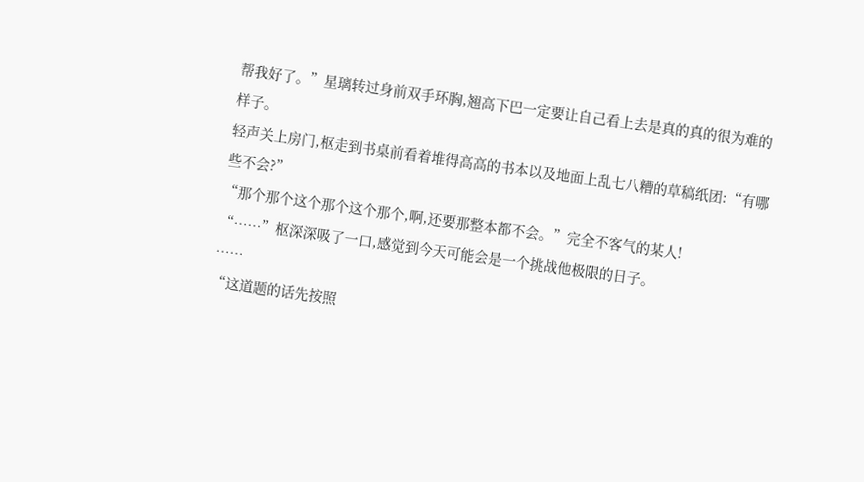帮我好了。”星璃转过身前双手环胸,翘高下巴一定要让自己看上去是真的真的很为难的样子。
轻声关上房门,枢走到书桌前看着堆得高高的书本以及地面上乱七八糟的草稿纸团:“有哪些不会?”
“那个那个这个那个这个那个,啊,还要那整本都不会。”完全不客气的某人!
“……”枢深深吸了一口,感觉到今天可能会是一个挑战他极限的日子。
……
“这道题的话先按照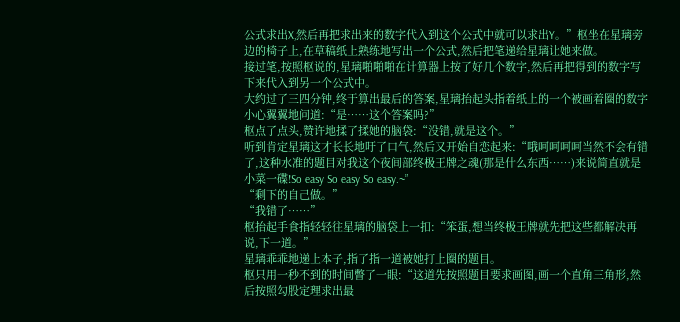公式求出X,然后再把求出来的数字代入到这个公式中就可以求出Y。”枢坐在星璃旁边的椅子上,在草稿纸上熟练地写出一个公式,然后把笔递给星璃让她来做。
接过笔,按照枢说的,星璃啪啪啪在计算器上按了好几个数字,然后再把得到的数字写下来代入到另一个公式中。
大约过了三四分钟,终于算出最后的答案,星璃抬起头指着纸上的一个被画着圈的数字小心翼翼地问道:“是……这个答案吗?”
枢点了点头,赞许地揉了揉她的脑袋:“没错,就是这个。”
听到肯定星璃这才长长地吁了口气,然后又开始自恋起来:“哦呵呵呵呵当然不会有错了,这种水准的题目对我这个夜间部终极王牌之魂(那是什么东西……)来说简直就是小菜一碟!So easy So easy So easy.~”
“剩下的自己做。”
“我错了……”
枢抬起手食指轻轻往星璃的脑袋上一扣:“笨蛋,想当终极王牌就先把这些都解决再说,下一道。”
星璃乖乖地递上本子,指了指一道被她打上圈的题目。
枢只用一秒不到的时间瞥了一眼:“这道先按照题目要求画图,画一个直角三角形,然后按照勾股定理求出最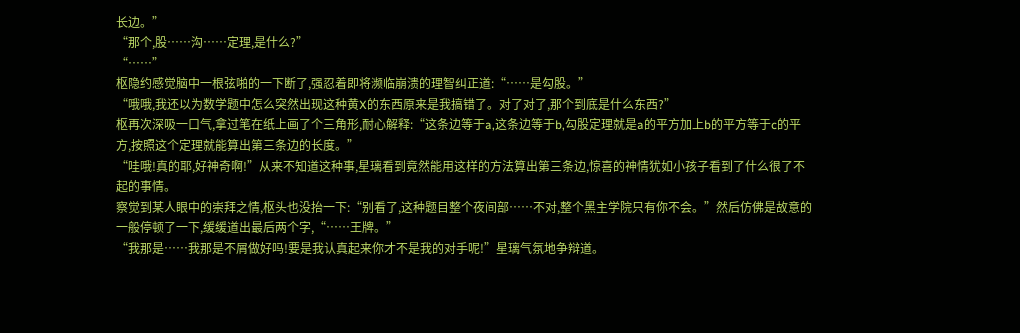长边。”
“那个,股……沟……定理,是什么?”
“……”
枢隐约感觉脑中一根弦啪的一下断了,强忍着即将濒临崩溃的理智纠正道:“……是勾股。”
“哦哦,我还以为数学题中怎么突然出现这种黄X的东西原来是我搞错了。对了对了,那个到底是什么东西?”
枢再次深吸一口气,拿过笔在纸上画了个三角形,耐心解释:“这条边等于a,这条边等于b,勾股定理就是a的平方加上b的平方等于c的平方,按照这个定理就能算出第三条边的长度。”
“哇哦!真的耶,好神奇啊!”从来不知道这种事,星璃看到竟然能用这样的方法算出第三条边,惊喜的神情犹如小孩子看到了什么很了不起的事情。
察觉到某人眼中的崇拜之情,枢头也没抬一下:“别看了,这种题目整个夜间部……不对,整个黑主学院只有你不会。”然后仿佛是故意的一般停顿了一下,缓缓道出最后两个字,“……王牌。”
“我那是……我那是不屑做好吗!要是我认真起来你才不是我的对手呢!”星璃气氛地争辩道。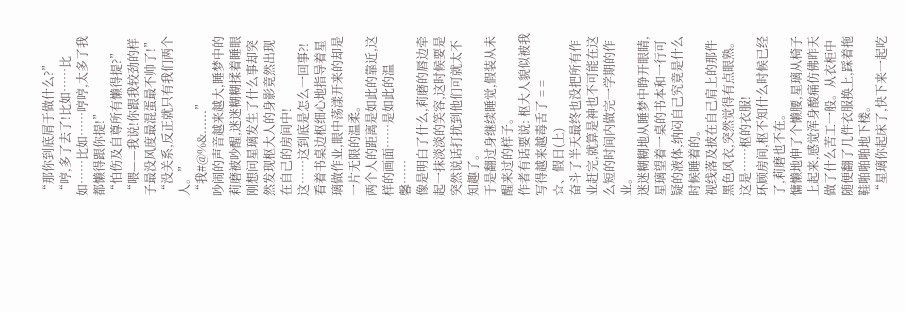“那你到底屑于做什么?”
“哼,多了去了!比如……比如……比如……哼哼,太多了我都懒得跟你提!”
“怕伤及自尊所有懒得提?”
“喂——我说!你跟我较劲的样子最没风度最混蛋最不帅了!”
“没关系,反正就只有我们两个人。”
“我#@%&......”
吵闹的声音越来越大,睡梦中的莉磨被吵醒,迷迷糊糊揉着睡眼刚想问星璃发生了什么事却突然发现枢大人的身影竟然出现在自己的房间中!
这……这到底是怎么一回事?!
看着书桌边枢细心地指导着星璃做作业,眼中荡漾开来的却是一片无限的温柔。
两个人的距离是如此的靠近,这样的画面……是如此的温馨……
像是明白了什么,莉磨的唇边牵起一抹淡淡的笑容,这时候要是突然说话打扰到他们可就太不知趣了。
于是翻过身继续睡觉,假装从未醒来过的样子。
作者有话要说: 枢大人貌似被我写得越来越毒舌了 = =
☆、假日(上)
奋斗了半天最终也没把所有作业赶完,就算是神也不可能在这么短的时间内做完一学期的作业。
迷迷糊糊地从睡梦中睁开眼睛,星璃望着一桌的书本和一行可疑的液体,纳闷自己究竟是什么时候睡着的。
视线落及披在自己肩上的那件黑色风衣,突然觉得有点眼熟。
这是……枢的衣服!
环顾房间,枢不知什么时候已经了,莉磨也不在。
慵懒地伸了个懒腰,星璃从椅子上起来,感觉浑身酸痛仿佛昨天做了什么苦工一般。从衣柜中随便翻了几件衣服换上,踩着拖鞋啪啪啪地下楼。
“星璃你起床了,快下来一起吃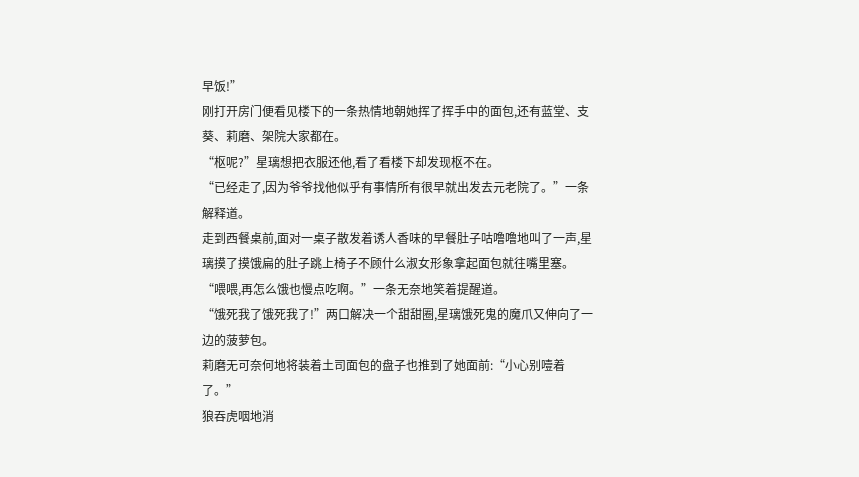早饭!”
刚打开房门便看见楼下的一条热情地朝她挥了挥手中的面包,还有蓝堂、支葵、莉磨、架院大家都在。
“枢呢?”星璃想把衣服还他,看了看楼下却发现枢不在。
“已经走了,因为爷爷找他似乎有事情所有很早就出发去元老院了。”一条解释道。
走到西餐桌前,面对一桌子散发着诱人香味的早餐肚子咕噜噜地叫了一声,星璃摸了摸饿扁的肚子跳上椅子不顾什么淑女形象拿起面包就往嘴里塞。
“喂喂,再怎么饿也慢点吃啊。”一条无奈地笑着提醒道。
“饿死我了饿死我了!”两口解决一个甜甜圈,星璃饿死鬼的魔爪又伸向了一边的菠萝包。
莉磨无可奈何地将装着土司面包的盘子也推到了她面前:“小心别噎着了。”
狼吞虎咽地消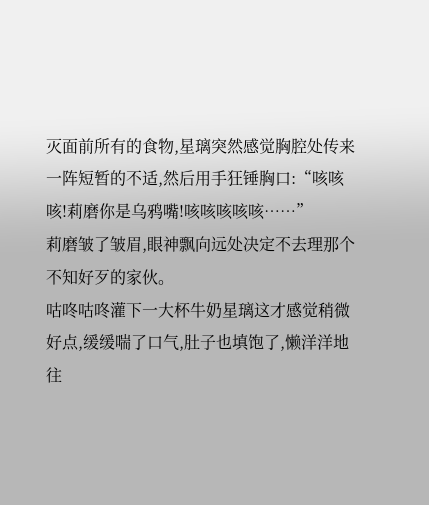灭面前所有的食物,星璃突然感觉胸腔处传来一阵短暂的不适,然后用手狂锤胸口:“咳咳咳!莉磨你是乌鸦嘴!咳咳咳咳咳……”
莉磨皱了皱眉,眼神飘向远处决定不去理那个不知好歹的家伙。
咕咚咕咚灌下一大杯牛奶星璃这才感觉稍微好点,缓缓喘了口气,肚子也填饱了,懒洋洋地往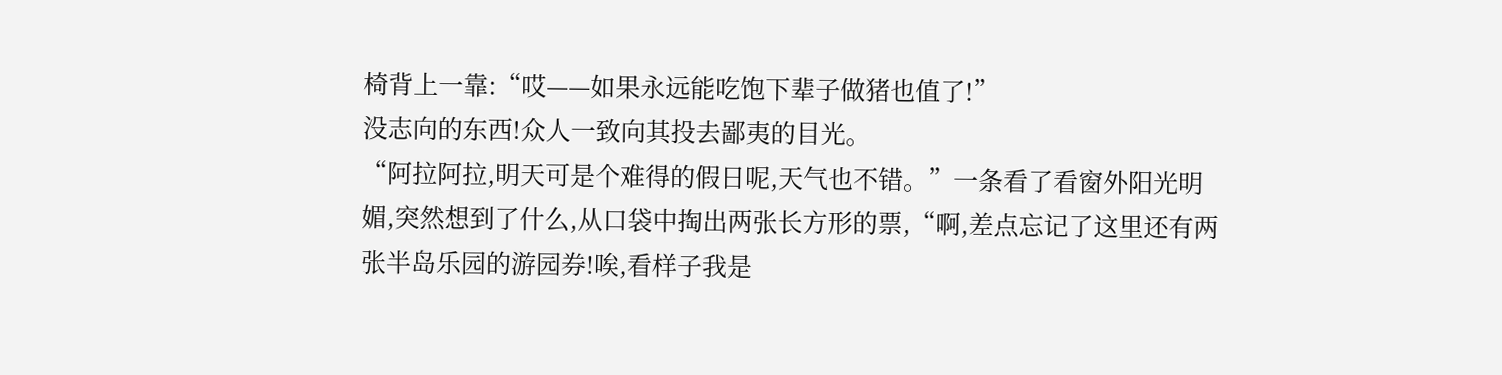椅背上一靠:“哎——如果永远能吃饱下辈子做猪也值了!”
没志向的东西!众人一致向其投去鄙夷的目光。
“阿拉阿拉,明天可是个难得的假日呢,天气也不错。”一条看了看窗外阳光明媚,突然想到了什么,从口袋中掏出两张长方形的票,“啊,差点忘记了这里还有两张半岛乐园的游园券!唉,看样子我是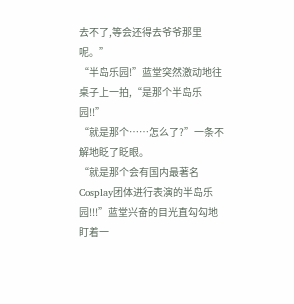去不了,等会还得去爷爷那里呢。”
“半岛乐园!”蓝堂突然激动地往桌子上一拍,“是那个半岛乐园!!”
“就是那个……怎么了?”一条不解地眨了眨眼。
“就是那个会有国内最著名Cosplay团体进行表演的半岛乐园!!!”蓝堂兴奋的目光直勾勾地盯着一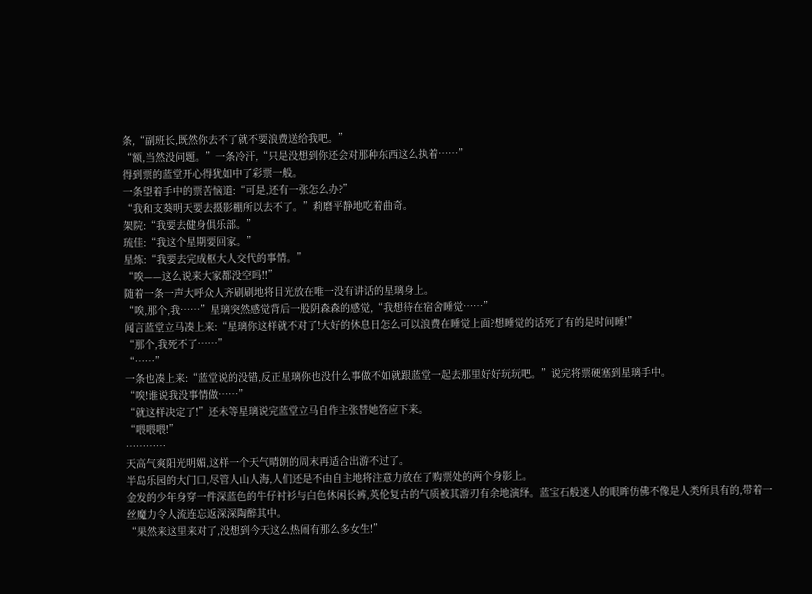条,“副班长,既然你去不了就不要浪费送给我吧。”
“额,当然没问题。”一条冷汗,“只是没想到你还会对那种东西这么执着……”
得到票的蓝堂开心得犹如中了彩票一般。
一条望着手中的票苦恼道:“可是,还有一张怎么办?”
“我和支葵明天要去摄影棚所以去不了。”莉磨平静地吃着曲奇。
架院:“我要去健身俱乐部。”
琉佳:“我这个星期要回家。”
星炼:“我要去完成枢大人交代的事情。”
“唉——这么说来大家都没空吗!!”
随着一条一声大呼众人齐刷刷地将目光放在唯一没有讲话的星璃身上。
“唉,那个,我……”星璃突然感觉背后一股阴森森的感觉,“我想待在宿舍睡觉……”
闻言蓝堂立马凑上来:“星璃你这样就不对了!大好的休息日怎么可以浪费在睡觉上面?想睡觉的话死了有的是时间睡!”
“那个,我死不了……”
“……”
一条也凑上来:“蓝堂说的没错,反正星璃你也没什么事做不如就跟蓝堂一起去那里好好玩玩吧。”说完将票硬塞到星璃手中。
“唉!谁说我没事情做……”
“就这样决定了!”还未等星璃说完蓝堂立马自作主张替她答应下来。
“喂喂喂!”
…………
天高气爽阳光明媚,这样一个天气晴朗的周末再适合出游不过了。
半岛乐园的大门口,尽管人山人海,人们还是不由自主地将注意力放在了购票处的两个身影上。
金发的少年身穿一件深蓝色的牛仔衬衫与白色休闲长裤,英伦复古的气质被其游刃有余地演绎。蓝宝石般迷人的眼眸仿佛不像是人类所具有的,带着一丝魔力令人流连忘返深深陶醉其中。
“果然来这里来对了,没想到今天这么热闹有那么多女生!”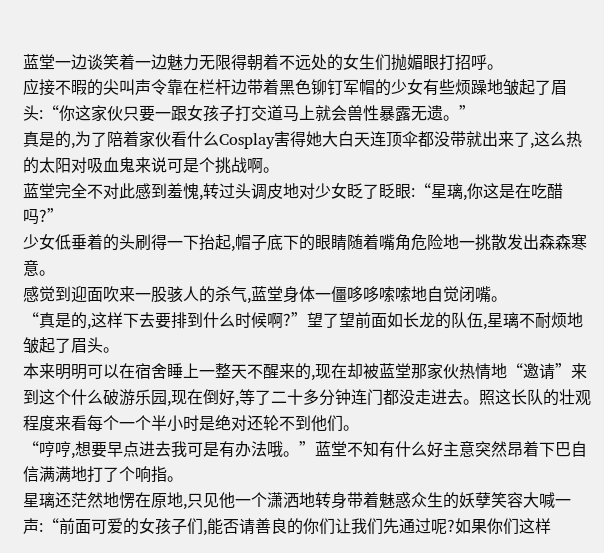蓝堂一边谈笑着一边魅力无限得朝着不远处的女生们抛媚眼打招呼。
应接不暇的尖叫声令靠在栏杆边带着黑色铆钉军帽的少女有些烦躁地皱起了眉头:“你这家伙只要一跟女孩子打交道马上就会兽性暴露无遗。”
真是的,为了陪着家伙看什么Cosplay害得她大白天连顶伞都没带就出来了,这么热的太阳对吸血鬼来说可是个挑战啊。
蓝堂完全不对此感到羞愧,转过头调皮地对少女眨了眨眼:“星璃,你这是在吃醋吗?”
少女低垂着的头刷得一下抬起,帽子底下的眼睛随着嘴角危险地一挑散发出森森寒意。
感觉到迎面吹来一股骇人的杀气,蓝堂身体一僵哆哆嗦嗦地自觉闭嘴。
“真是的,这样下去要排到什么时候啊?”望了望前面如长龙的队伍,星璃不耐烦地皱起了眉头。
本来明明可以在宿舍睡上一整天不醒来的,现在却被蓝堂那家伙热情地“邀请”来到这个什么破游乐园,现在倒好,等了二十多分钟连门都没走进去。照这长队的壮观程度来看每个一个半小时是绝对还轮不到他们。
“哼哼,想要早点进去我可是有办法哦。”蓝堂不知有什么好主意突然昂着下巴自信满满地打了个响指。
星璃还茫然地愣在原地,只见他一个潇洒地转身带着魅惑众生的妖孽笑容大喊一声:“前面可爱的女孩子们,能否请善良的你们让我们先通过呢?如果你们这样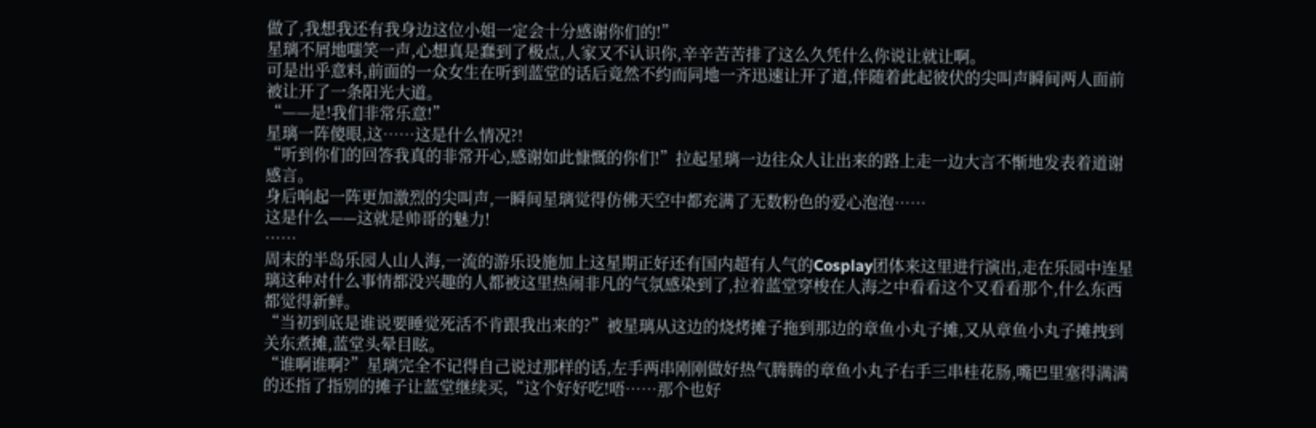做了,我想我还有我身边这位小姐一定会十分感谢你们的!”
星璃不屑地嗤笑一声,心想真是蠢到了极点,人家又不认识你,辛辛苦苦排了这么久凭什么你说让就让啊。
可是出乎意料,前面的一众女生在听到蓝堂的话后竟然不约而同地一齐迅速让开了道,伴随着此起彼伏的尖叫声瞬间两人面前被让开了一条阳光大道。
“——是!我们非常乐意!”
星璃一阵傻眼,这……这是什么情况?!
“听到你们的回答我真的非常开心,感谢如此慷慨的你们!”拉起星璃一边往众人让出来的路上走一边大言不惭地发表着道谢感言。
身后响起一阵更加激烈的尖叫声,一瞬间星璃觉得仿佛天空中都充满了无数粉色的爱心泡泡……
这是什么——这就是帅哥的魅力!
……
周末的半岛乐园人山人海,一流的游乐设施加上这星期正好还有国内超有人气的Cosplay团体来这里进行演出,走在乐园中连星璃这种对什么事情都没兴趣的人都被这里热闹非凡的气氛感染到了,拉着蓝堂穿梭在人海之中看看这个又看看那个,什么东西都觉得新鲜。
“当初到底是谁说要睡觉死活不肯跟我出来的?”被星璃从这边的烧烤摊子拖到那边的章鱼小丸子摊,又从章鱼小丸子摊拽到关东煮摊,蓝堂头晕目眩。
“谁啊谁啊?”星璃完全不记得自己说过那样的话,左手两串刚刚做好热气腾腾的章鱼小丸子右手三串桂花肠,嘴巴里塞得满满的还指了指别的摊子让蓝堂继续买,“这个好好吃!唔……那个也好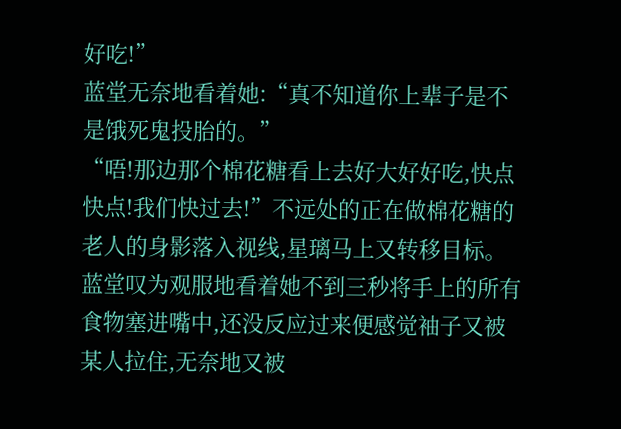好吃!”
蓝堂无奈地看着她:“真不知道你上辈子是不是饿死鬼投胎的。”
“唔!那边那个棉花糖看上去好大好好吃,快点快点!我们快过去!”不远处的正在做棉花糖的老人的身影落入视线,星璃马上又转移目标。
蓝堂叹为观服地看着她不到三秒将手上的所有食物塞进嘴中,还没反应过来便感觉袖子又被某人拉住,无奈地又被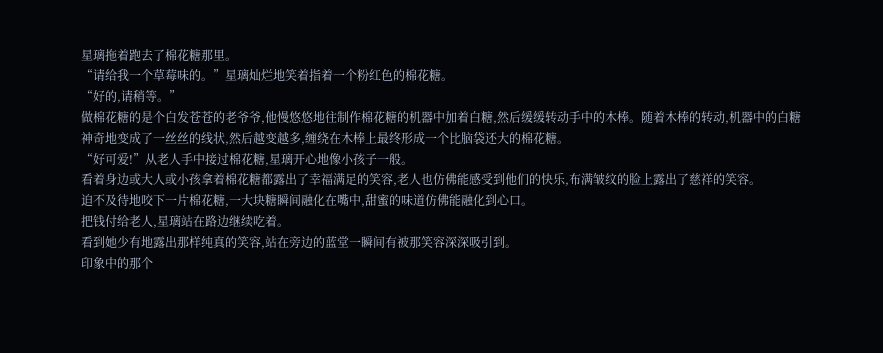星璃拖着跑去了棉花糖那里。
“请给我一个草莓味的。”星璃灿烂地笑着指着一个粉红色的棉花糖。
“好的,请稍等。”
做棉花糖的是个白发苍苍的老爷爷,他慢悠悠地往制作棉花糖的机器中加着白糖,然后缓缓转动手中的木棒。随着木棒的转动,机器中的白糖神奇地变成了一丝丝的线状,然后越变越多,缠绕在木棒上最终形成一个比脑袋还大的棉花糖。
“好可爱!”从老人手中接过棉花糖,星璃开心地像小孩子一般。
看着身边或大人或小孩拿着棉花糖都露出了幸福满足的笑容,老人也仿佛能感受到他们的快乐,布满皱纹的脸上露出了慈祥的笑容。
迫不及待地咬下一片棉花糖,一大块糖瞬间融化在嘴中,甜蜜的味道仿佛能融化到心口。
把钱付给老人,星璃站在路边继续吃着。
看到她少有地露出那样纯真的笑容,站在旁边的蓝堂一瞬间有被那笑容深深吸引到。
印象中的那个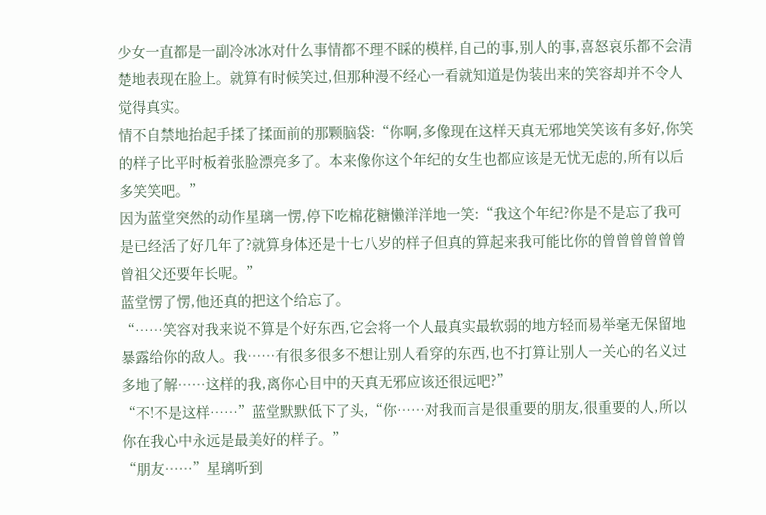少女一直都是一副冷冰冰对什么事情都不理不睬的模样,自己的事,别人的事,喜怒哀乐都不会清楚地表现在脸上。就算有时候笑过,但那种漫不经心一看就知道是伪装出来的笑容却并不令人觉得真实。
情不自禁地抬起手揉了揉面前的那颗脑袋:“你啊,多像现在这样天真无邪地笑笑该有多好,你笑的样子比平时板着张脸漂亮多了。本来像你这个年纪的女生也都应该是无忧无虑的,所有以后多笑笑吧。”
因为蓝堂突然的动作星璃一愣,停下吃棉花糖懒洋洋地一笑:“我这个年纪?你是不是忘了我可是已经活了好几年了?就算身体还是十七八岁的样子但真的算起来我可能比你的曾曾曾曾曾曾曾祖父还要年长呢。”
蓝堂愣了愣,他还真的把这个给忘了。
“……笑容对我来说不算是个好东西,它会将一个人最真实最软弱的地方轻而易举毫无保留地暴露给你的敌人。我……有很多很多不想让别人看穿的东西,也不打算让别人一关心的名义过多地了解……这样的我,离你心目中的天真无邪应该还很远吧?”
“不!不是这样……”蓝堂默默低下了头,“你……对我而言是很重要的朋友,很重要的人,所以你在我心中永远是最美好的样子。”
“朋友……”星璃听到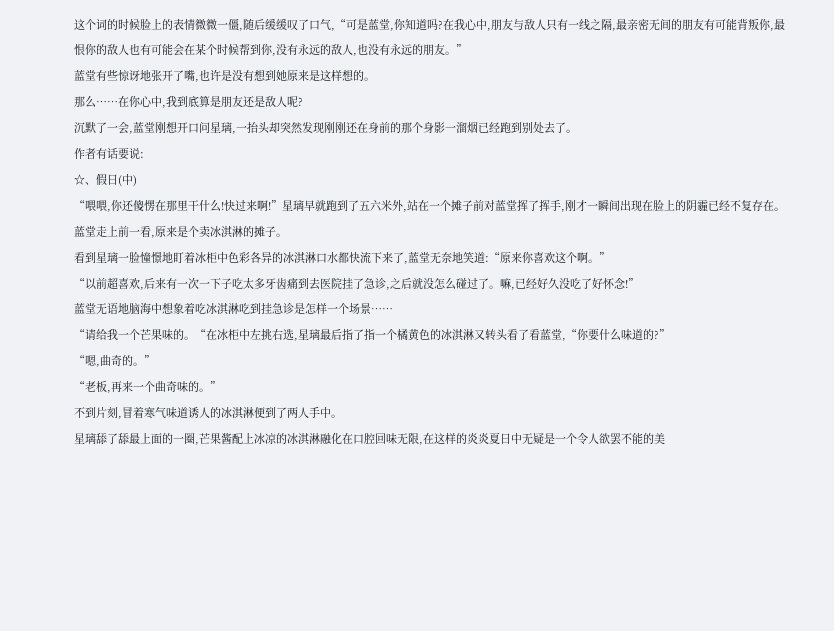这个词的时候脸上的表情微微一僵,随后缓缓叹了口气,“可是蓝堂,你知道吗?在我心中,朋友与敌人只有一线之隔,最亲密无间的朋友有可能背叛你,最恨你的敌人也有可能会在某个时候帮到你,没有永远的敌人,也没有永远的朋友。”
蓝堂有些惊讶地张开了嘴,也许是没有想到她原来是这样想的。
那么……在你心中,我到底算是朋友还是敌人呢?
沉默了一会,蓝堂刚想开口问星璃,一抬头却突然发现刚刚还在身前的那个身影一溜烟已经跑到别处去了。
作者有话要说:
☆、假日(中)
“喂喂,你还傻愣在那里干什么!快过来啊!”星璃早就跑到了五六米外,站在一个摊子前对蓝堂挥了挥手,刚才一瞬间出现在脸上的阴霾已经不复存在。
蓝堂走上前一看,原来是个卖冰淇淋的摊子。
看到星璃一脸憧憬地盯着冰柜中色彩各异的冰淇淋口水都快流下来了,蓝堂无奈地笑道:“原来你喜欢这个啊。”
“以前超喜欢,后来有一次一下子吃太多牙齿痛到去医院挂了急诊,之后就没怎么碰过了。嘛,已经好久没吃了好怀念!”
蓝堂无语地脑海中想象着吃冰淇淋吃到挂急诊是怎样一个场景……
“请给我一个芒果味的。“在冰柜中左挑右选,星璃最后指了指一个橘黄色的冰淇淋又转头看了看蓝堂,“你要什么味道的?”
“嗯,曲奇的。”
“老板,再来一个曲奇味的。”
不到片刻,冒着寒气味道诱人的冰淇淋便到了两人手中。
星璃舔了舔最上面的一圈,芒果酱配上冰凉的冰淇淋融化在口腔回味无限,在这样的炎炎夏日中无疑是一个令人欲罢不能的美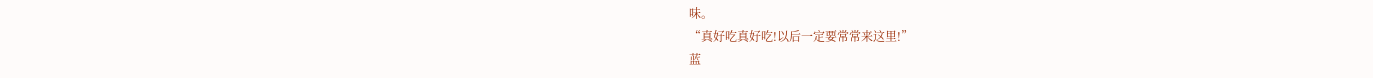味。
“真好吃真好吃!以后一定要常常来这里!”
蓝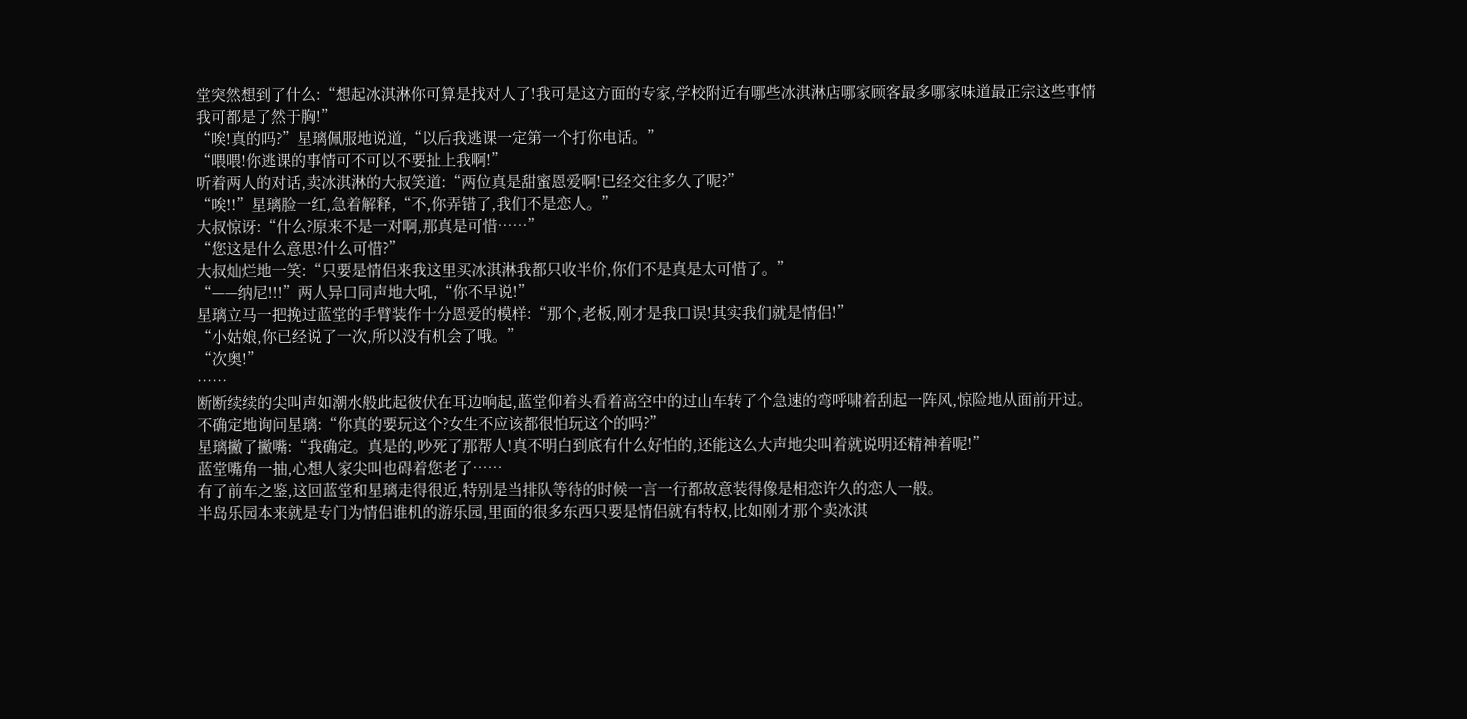堂突然想到了什么:“想起冰淇淋你可算是找对人了!我可是这方面的专家,学校附近有哪些冰淇淋店哪家顾客最多哪家味道最正宗这些事情我可都是了然于胸!”
“唉!真的吗?”星璃佩服地说道,“以后我逃课一定第一个打你电话。”
“喂喂!你逃课的事情可不可以不要扯上我啊!”
听着两人的对话,卖冰淇淋的大叔笑道:“两位真是甜蜜恩爱啊!已经交往多久了呢?”
“唉!!”星璃脸一红,急着解释,“不,你弄错了,我们不是恋人。”
大叔惊讶:“什么?原来不是一对啊,那真是可惜……”
“您这是什么意思?什么可惜?”
大叔灿烂地一笑:“只要是情侣来我这里买冰淇淋我都只收半价,你们不是真是太可惜了。”
“——纳尼!!!”两人异口同声地大吼,“你不早说!”
星璃立马一把挽过蓝堂的手臂装作十分恩爱的模样:“那个,老板,刚才是我口误!其实我们就是情侣!”
“小姑娘,你已经说了一次,所以没有机会了哦。”
“次奥!”
……
断断续续的尖叫声如潮水般此起彼伏在耳边响起,蓝堂仰着头看着高空中的过山车转了个急速的弯呼啸着刮起一阵风,惊险地从面前开过。
不确定地询问星璃:“你真的要玩这个?女生不应该都很怕玩这个的吗?”
星璃撇了撇嘴:“我确定。真是的,吵死了那帮人!真不明白到底有什么好怕的,还能这么大声地尖叫着就说明还精神着呢!”
蓝堂嘴角一抽,心想人家尖叫也碍着您老了……
有了前车之鉴,这回蓝堂和星璃走得很近,特别是当排队等待的时候一言一行都故意装得像是相恋许久的恋人一般。
半岛乐园本来就是专门为情侣谁机的游乐园,里面的很多东西只要是情侣就有特权,比如刚才那个卖冰淇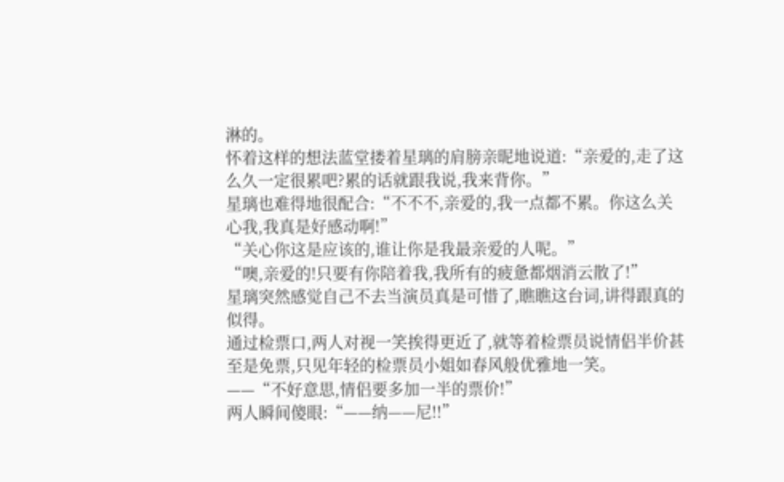淋的。
怀着这样的想法蓝堂搂着星璃的肩膀亲昵地说道:“亲爱的,走了这么久一定很累吧?累的话就跟我说,我来背你。”
星璃也难得地很配合:“不不不,亲爱的,我一点都不累。你这么关心我,我真是好感动啊!”
“关心你这是应该的,谁让你是我最亲爱的人呢。”
“噢,亲爱的!只要有你陪着我,我所有的疲惫都烟消云散了!”
星璃突然感觉自己不去当演员真是可惜了,瞧瞧这台词,讲得跟真的似得。
通过检票口,两人对视一笑挨得更近了,就等着检票员说情侣半价甚至是免票,只见年轻的检票员小姐如春风般优雅地一笑。
——“不好意思,情侣要多加一半的票价!”
两人瞬间傻眼:“——纳——尼!!”